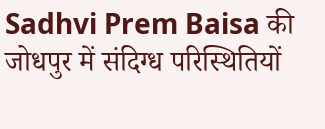Sadhvi Prem Baisa की जोधपुर में संदिग्ध परिस्थितियों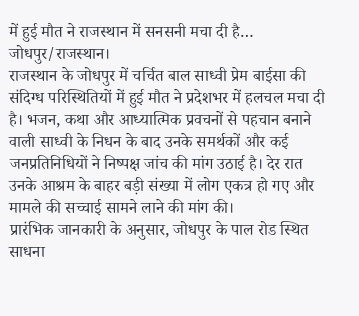में हुई मौत ने राजस्थान में सनसनी मचा दी है…
जोधपुर/राजस्थान।
राजस्थान के जोधपुर में चर्चित बाल साध्वी प्रेम बाईसा की संदिग्ध परिस्थितियों में हुई मौत ने प्रदेशभर में हलचल मचा दी है। भजन, कथा और आध्यात्मिक प्रवचनों से पहचान बनाने वाली साध्वी के निधन के बाद उनके समर्थकों और कई जनप्रतिनिधियों ने निष्पक्ष जांच की मांग उठाई है। देर रात उनके आश्रम के बाहर बड़ी संख्या में लोग एकत्र हो गए और मामले की सच्चाई सामने लाने की मांग की।
प्रारंभिक जानकारी के अनुसार, जोधपुर के पाल रोड स्थित साधना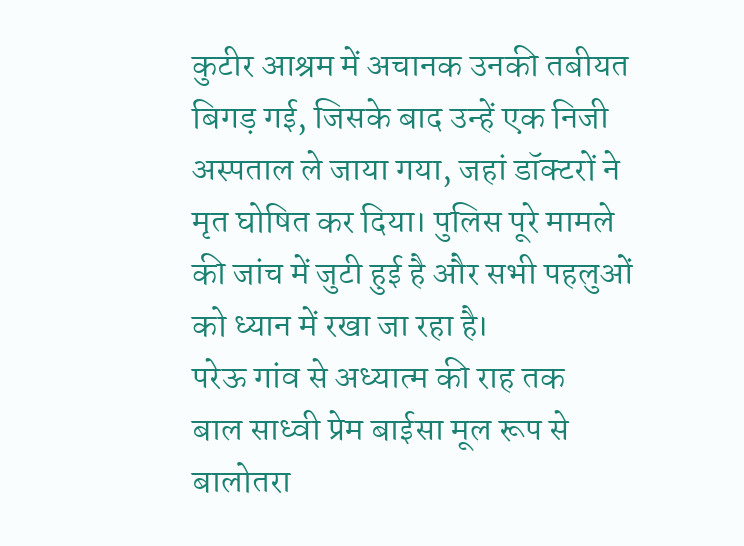कुटीर आश्रम में अचानक उनकी तबीयत बिगड़ गई, जिसके बाद उन्हें एक निजी अस्पताल ले जाया गया, जहां डॉक्टरों ने मृत घोषित कर दिया। पुलिस पूरे मामले की जांच में जुटी हुई है और सभी पहलुओं को ध्यान में रखा जा रहा है।
परेऊ गांव से अध्यात्म की राह तक
बाल साध्वी प्रेम बाईसा मूल रूप से बालोतरा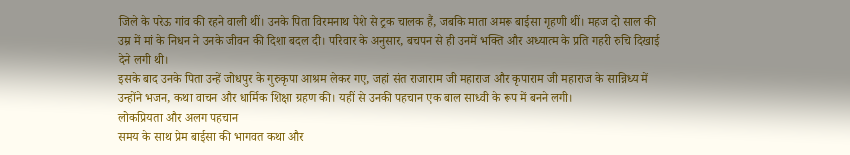जिले के परेऊ गांव की रहने वाली थीं। उनके पिता विरमनाथ पेशे से ट्रक चालक हैं, जबकि माता अमरू बाईसा गृहणी थीं। महज दो साल की उम्र में मां के निधन ने उनके जीवन की दिशा बदल दी। परिवार के अनुसार, बचपन से ही उनमें भक्ति और अध्यात्म के प्रति गहरी रुचि दिखाई देने लगी थी।
इसके बाद उनके पिता उन्हें जोधपुर के गुरुकृपा आश्रम लेकर गए, जहां संत राजाराम जी महाराज और कृपाराम जी महाराज के सान्निध्य में उन्होंने भजन, कथा वाचन और धार्मिक शिक्षा ग्रहण की। यहीं से उनकी पहचान एक बाल साध्वी के रूप में बनने लगी।
लोकप्रियता और अलग पहचान
समय के साथ प्रेम बाईसा की भागवत कथा और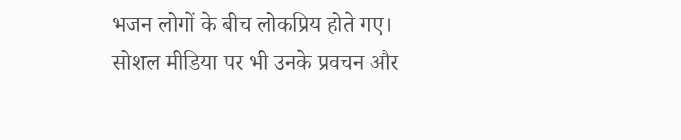भजन लोगों के बीच लोकप्रिय होते गए। सोशल मीडिया पर भी उनके प्रवचन और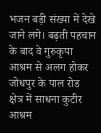भजन बड़ी संख्या में देखे जाने लगे। बढ़ती पहचान के बाद वे गुरुकृपा आश्रम से अलग होकर जोधपुर के पाल रोड क्षेत्र में साधना कुटीर आश्रम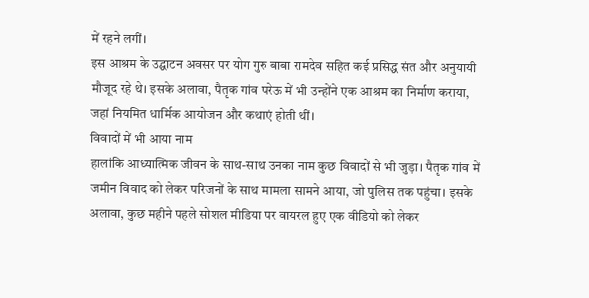में रहने लगीं।
इस आश्रम के उद्घाटन अवसर पर योग गुरु बाबा रामदेव सहित कई प्रसिद्ध संत और अनुयायी मौजूद रहे थे। इसके अलावा, पैतृक गांव परेऊ में भी उन्होंने एक आश्रम का निर्माण कराया, जहां नियमित धार्मिक आयोजन और कथाएं होती थीं।
विवादों में भी आया नाम
हालांकि आध्यात्मिक जीवन के साथ-साथ उनका नाम कुछ विवादों से भी जुड़ा। पैतृक गांव में जमीन विवाद को लेकर परिजनों के साथ मामला सामने आया, जो पुलिस तक पहुंचा। इसके अलावा, कुछ महीने पहले सोशल मीडिया पर वायरल हुए एक वीडियो को लेकर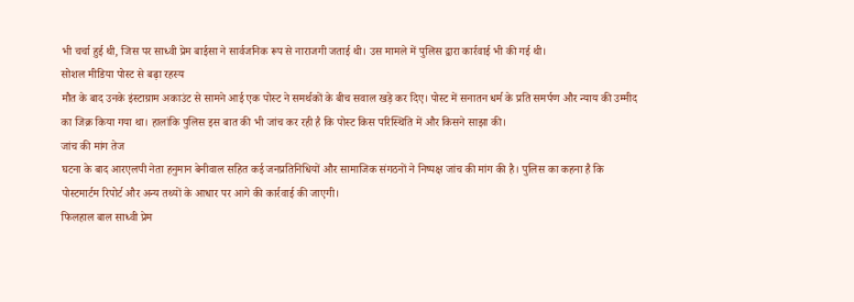भी चर्चा हुई थी, जिस पर साध्वी प्रेम बाईसा ने सार्वजनिक रूप से नाराजगी जताई थी। उस मामले में पुलिस द्वारा कार्रवाई भी की गई थी।
सोशल मीडिया पोस्ट से बढ़ा रहस्य
मौत के बाद उनके इंस्टाग्राम अकाउंट से सामने आई एक पोस्ट ने समर्थकों के बीच सवाल खड़े कर दिए। पोस्ट में सनातन धर्म के प्रति समर्पण और न्याय की उम्मीद का जिक्र किया गया था। हालांकि पुलिस इस बात की भी जांच कर रही है कि पोस्ट किस परिस्थिति में और किसने साझा की।
जांच की मांग तेज
घटना के बाद आरएलपी नेता हनुमान बेनीवाल सहित कई जनप्रतिनिधियों और सामाजिक संगठनों ने निष्पक्ष जांच की मांग की है। पुलिस का कहना है कि पोस्टमार्टम रिपोर्ट और अन्य तथ्यों के आधार पर आगे की कार्रवाई की जाएगी।
फिलहाल बाल साध्वी प्रेम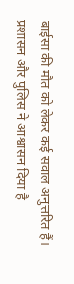बाईसा की मौत को लेकर कई सवाल अनुत्तरित हैं। प्रशासन और पुलिस ने आश्वासन दिया है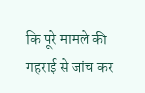कि पूरे मामले की गहराई से जांच कर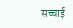सच्चाई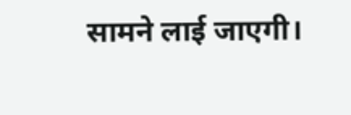सामने लाई जाएगी।